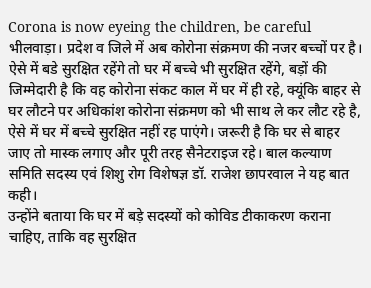Corona is now eyeing the children, be careful
भीलवाड़ा। प्रदेश व जिले में अब कोरोना संक्रमण की नजर बच्चों पर है। ऐसे में बडे सुरक्षित रहेंगे तो घर में बच्चे भी सुरक्षित रहेंगे, बड़ों की जिम्मेदारी है कि वह कोरोना संकट काल में घर में ही रहे, क्यूंकि बाहर से घर लौटने पर अधिकांश कोरोना संक्रमण को भी साथ ले कर लौट रहे है, ऐसे में घर में बच्चे सुरक्षित नहीं रह पाएंगे। जरूरी है कि घर से बाहर जाए तो मास्क लगाए और पूरी तरह सैनेटराइज रहे। बाल कल्याण समिति सदस्य एवं शिशु रोग विशेषज्ञ डॉ. राजेश छापरवाल ने यह बात कही।
उन्होंने बताया कि घर में बड़े सदस्यों को कोविड टीकाकरण कराना चाहिए, ताकि वह सुरक्षित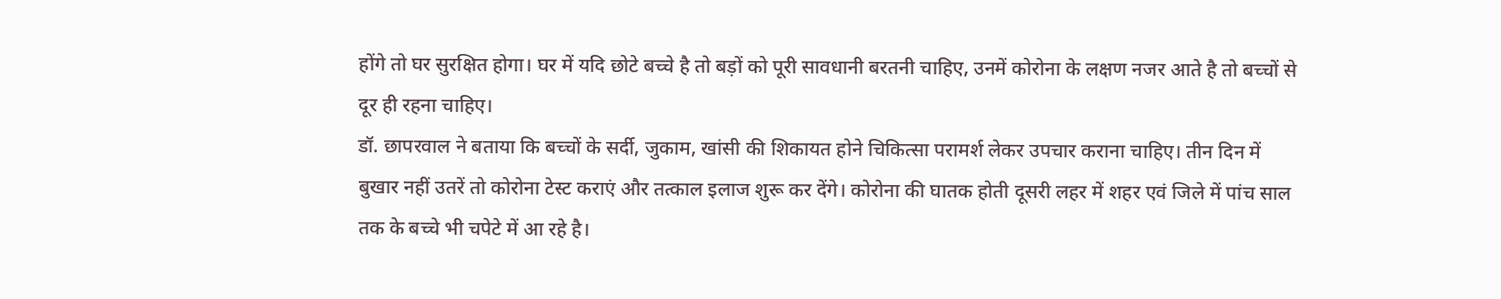होंगे तो घर सुरक्षित होगा। घर में यदि छोटे बच्चे है तो बड़ों को पूरी सावधानी बरतनी चाहिए, उनमें कोरोना के लक्षण नजर आते है तो बच्चों से दूर ही रहना चाहिए।
डॉ. छापरवाल ने बताया कि बच्चों के सर्दी, जुकाम, खांसी की शिकायत होने चिकित्सा परामर्श लेकर उपचार कराना चाहिए। तीन दिन में बुखार नहीं उतरें तो कोरोना टेस्ट कराएं और तत्काल इलाज शुरू कर देंगे। कोरोना की घातक होती दूसरी लहर में शहर एवं जिले में पांच साल तक के बच्चे भी चपेटे में आ रहे है।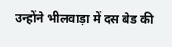उन्होंने भीलवाड़ा में दस बेड की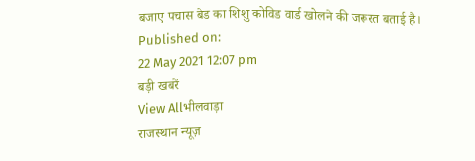बजाए पचास बेड का शिशु कोविड वार्ड खोलने की जरूरत बताई है।
Published on:
22 May 2021 12:07 pm
बड़ी खबरें
View Allभीलवाड़ा
राजस्थान न्यूज़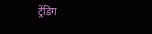ट्रेंडिंग